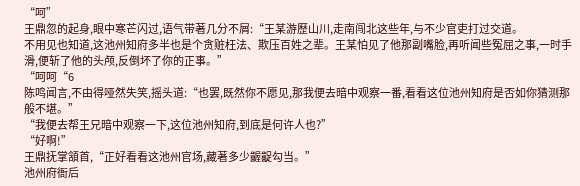“呵”
王鼎忽的起身,眼中寒芒闪过,语气带著几分不屑:“王某游歷山川,走南闯北这些年,与不少官吏打过交道。
不用见也知道,这池州知府多半也是个贪赃枉法、欺压百姓之辈。王某怕见了他那副嘴脸,再听闻些冤屈之事,一时手滑,便斩了他的头颅,反倒坏了你的正事。”
“呵呵“6
陈鸣闻言,不由得哑然失笑,摇头道:“也罢,既然你不愿见,那我便去暗中观察一番,看看这位池州知府是否如你猜测那般不堪。”
“我便去帮王兄暗中观察一下,这位池州知府,到底是何许人也?”
“好啊!”
王鼎抚掌頷首,“正好看看这池州官场,藏著多少齷齪勾当。”
池州府衙后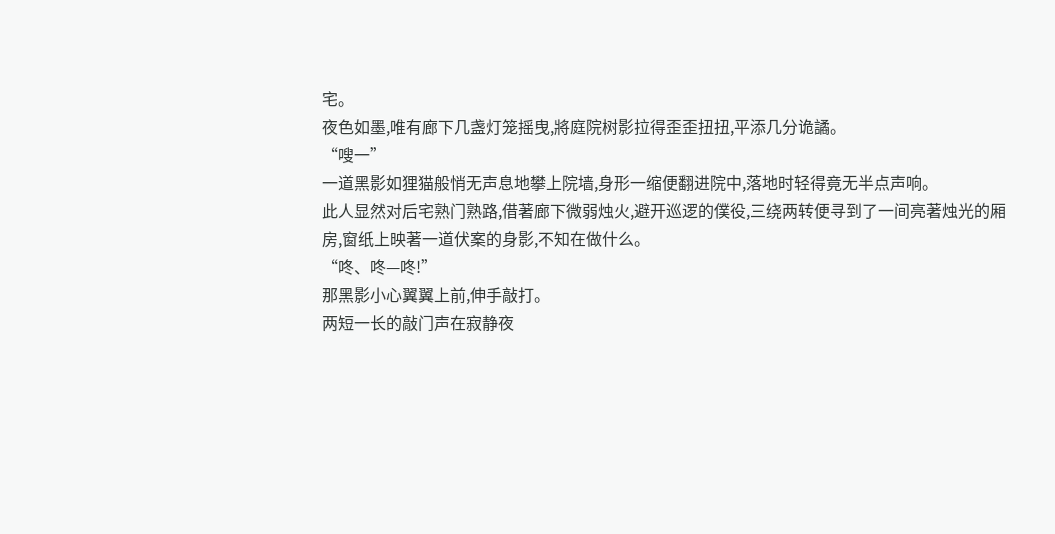宅。
夜色如墨,唯有廊下几盏灯笼摇曳,將庭院树影拉得歪歪扭扭,平添几分诡譎。
“嗖一”
一道黑影如狸猫般悄无声息地攀上院墙,身形一缩便翻进院中,落地时轻得竟无半点声响。
此人显然对后宅熟门熟路,借著廊下微弱烛火,避开巡逻的僕役,三绕两转便寻到了一间亮著烛光的厢房,窗纸上映著一道伏案的身影,不知在做什么。
“咚、咚—咚!”
那黑影小心翼翼上前,伸手敲打。
两短一长的敲门声在寂静夜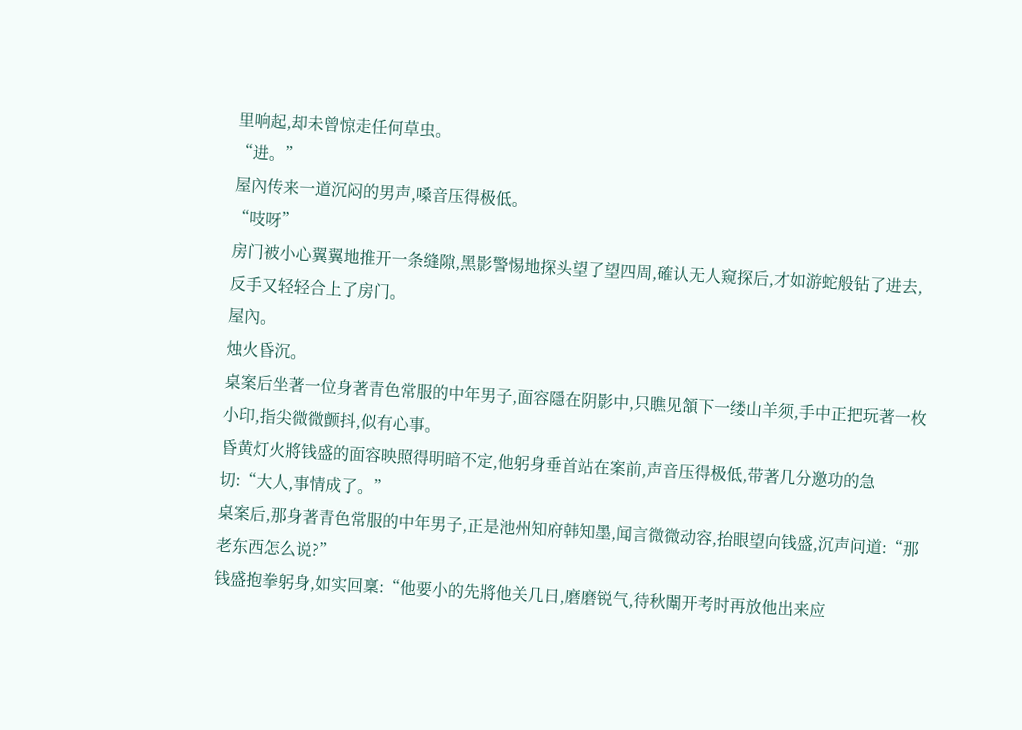里响起,却未曾惊走任何草虫。
“进。”
屋內传来一道沉闷的男声,嗓音压得极低。
“吱呀”
房门被小心翼翼地推开一条缝隙,黑影警惕地探头望了望四周,確认无人窥探后,才如游蛇般钻了进去,反手又轻轻合上了房门。
屋內。
烛火昏沉。
桌案后坐著一位身著青色常服的中年男子,面容隱在阴影中,只瞧见頷下一缕山羊须,手中正把玩著一枚小印,指尖微微颤抖,似有心事。
昏黄灯火將钱盛的面容映照得明暗不定,他躬身垂首站在案前,声音压得极低,带著几分邀功的急切:“大人,事情成了。”
桌案后,那身著青色常服的中年男子,正是池州知府韩知墨,闻言微微动容,抬眼望向钱盛,沉声问道:“那老东西怎么说?”
钱盛抱拳躬身,如实回稟:“他要小的先將他关几日,磨磨锐气,待秋闈开考时再放他出来应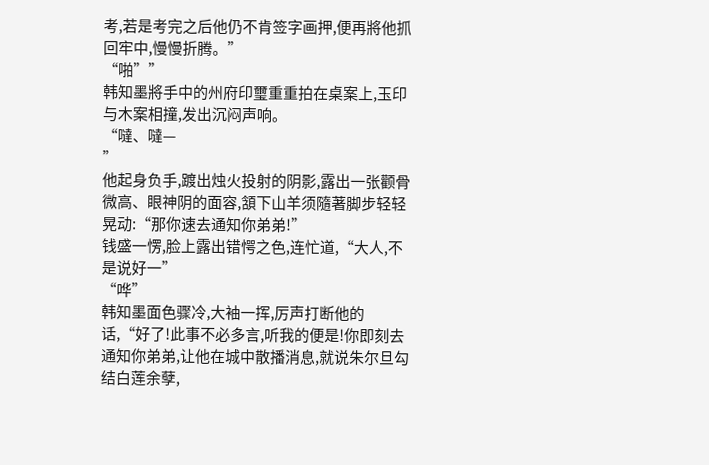考,若是考完之后他仍不肯签字画押,便再將他抓回牢中,慢慢折腾。”
“啪””
韩知墨將手中的州府印璽重重拍在桌案上,玉印与木案相撞,发出沉闷声响。
“噠、噠—
”
他起身负手,踱出烛火投射的阴影,露出一张颧骨微高、眼神阴的面容,頷下山羊须隨著脚步轻轻晃动:“那你速去通知你弟弟!”
钱盛一愣,脸上露出错愕之色,连忙道,“大人,不是说好一”
“哗”
韩知墨面色骤冷,大袖一挥,厉声打断他的话,“好了!此事不必多言,听我的便是!你即刻去通知你弟弟,让他在城中散播消息,就说朱尔旦勾结白莲余孽,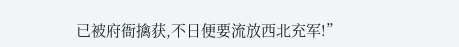已被府衙擒获,不日便要流放西北充军!”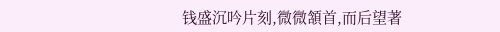钱盛沉吟片刻,微微頷首,而后望著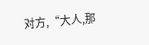对方,“大人,那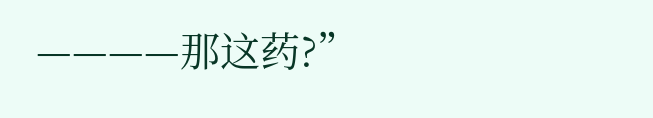————那这药?”